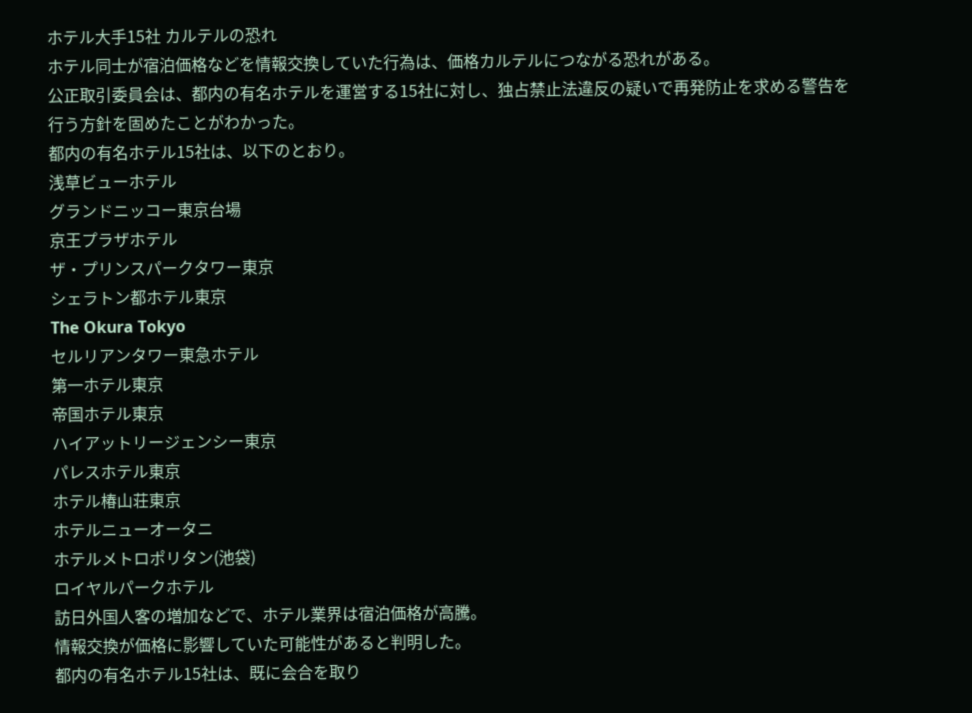ホテル大手15社 カルテルの恐れ
ホテル同士が宿泊価格などを情報交換していた行為は、価格カルテルにつながる恐れがある。
公正取引委員会は、都内の有名ホテルを運営する15社に対し、独占禁止法違反の疑いで再発防止を求める警告を行う方針を固めたことがわかった。
都内の有名ホテル15社は、以下のとおり。
浅草ビューホテル
グランドニッコー東京台場
京王プラザホテル
ザ・プリンスパークタワー東京
シェラトン都ホテル東京
The Okura Tokyo
セルリアンタワー東急ホテル
第一ホテル東京
帝国ホテル東京
ハイアットリージェンシー東京
パレスホテル東京
ホテル椿山荘東京
ホテルニューオータニ
ホテルメトロポリタン(池袋)
ロイヤルパークホテル
訪日外国人客の増加などで、ホテル業界は宿泊価格が高騰。
情報交換が価格に影響していた可能性があると判明した。
都内の有名ホテル15社は、既に会合を取り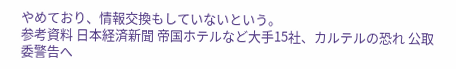やめており、情報交換もしていないという。
参考資料 日本経済新聞 帝国ホテルなど大手15社、カルテルの恐れ 公取委警告へ